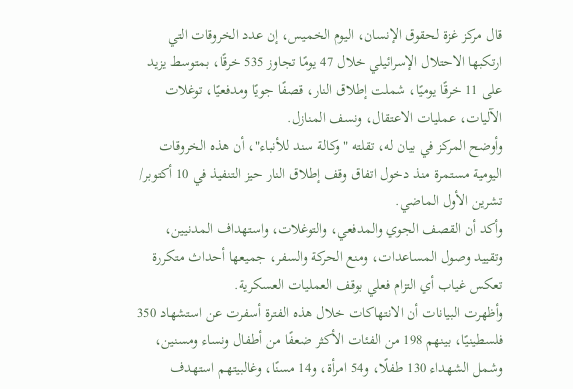قال مركز غزة لحقوق الإنسان، اليوم الخميس، إن عدد الخروقات التي ارتكبها الاحتلال الإسرائيلي خلال 47 يومًا تجاوز 535 خرقًا، بمتوسط يزيد على 11 خرقًا يوميًا، شملت إطلاق النار، قصفًا جويًا ومدفعيًا، توغلات الآليات، عمليات الاعتقال، ونسف المنازل.
وأوضح المركز في بيان له، تقلته "وكالة سند للأنباء"، أن هذه الخروقات اليومية مستمرة منذ دخول اتفاق وقف إطلاق النار حيز التنفيذ في 10 أكتوبر/ تشرين الأول الماضي.
وأكد أن القصف الجوي والمدفعي، والتوغلات، واستهداف المدنيين، وتقييد وصول المساعدات، ومنع الحركة والسفر، جميعها أحداث متكررة تعكس غياب أي التزام فعلي بوقف العمليات العسكرية.
وأظهرت البيانات أن الانتهاكات خلال هذه الفترة أسفرت عن استشهاد 350 فلسطينيًا، بينهم 198 من الفئات الأكثر ضعفًا من أطفال ونساء ومسنين، وشمل الشهداء 130 طفلًا، و54 امرأة، و14 مسنًا، وغالبيتهم استهدف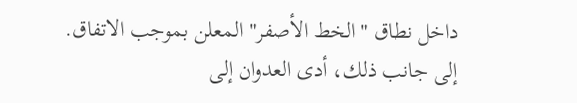داخل نطاق "الخط الأصفر" المعلن بموجب الاتفاق.
إلى جانب ذلك، أدى العدوان إلى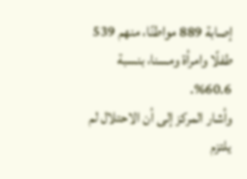إصابة 889 مواطنًا، منهم 539 طفلًا وامرأة ومسنا، بنسبة 60.6%.
وأشار المركز إلى أن الاحتلال لم يلتزم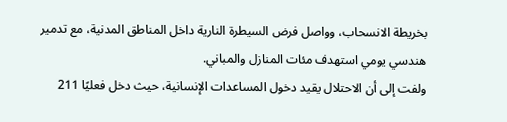بخريطة الانسحاب، وواصل فرض السيطرة النارية داخل المناطق المدنية، مع تدمير هندسي يومي استهدف مئات المنازل والمباني.
ولفت إلى أن الاحتلال يقيد دخول المساعدات الإنسانية، حيث دخل فعليًا 211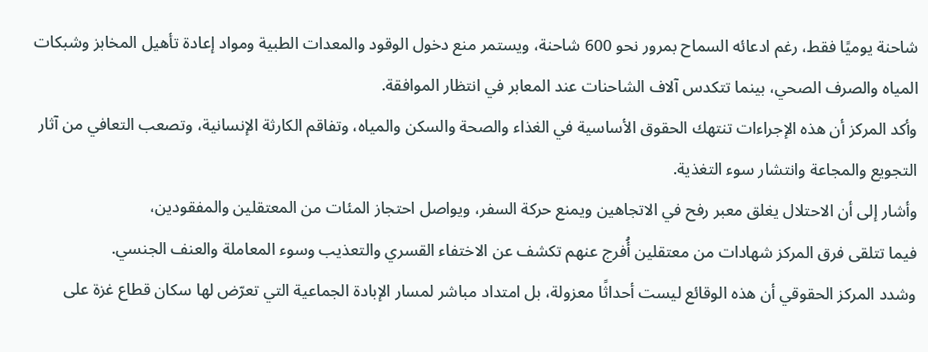شاحنة يوميًا فقط، رغم ادعائه السماح بمرور نحو 600 شاحنة، ويستمر منع دخول الوقود والمعدات الطبية ومواد إعادة تأهيل المخابز وشبكات المياه والصرف الصحي، بينما تتكدس آلاف الشاحنات عند المعابر في انتظار الموافقة.
وأكد المركز أن هذه الإجراءات تنتهك الحقوق الأساسية في الغذاء والصحة والسكن والمياه، وتفاقم الكارثة الإنسانية، وتصعب التعافي من آثار التجويع والمجاعة وانتشار سوء التغذية.
وأشار إلى أن الاحتلال يغلق معبر رفح في الاتجاهين ويمنع حركة السفر، ويواصل احتجاز المئات من المعتقلين والمفقودين،
فيما تتلقى فرق المركز شهادات من معتقلين أُفرج عنهم تكشف عن الاختفاء القسري والتعذيب وسوء المعاملة والعنف الجنسي.
وشدد المركز الحقوقي أن هذه الوقائع ليست أحداثًا معزولة، بل امتداد مباشر لمسار الإبادة الجماعية التي تعرّض لها سكان قطاع غزة على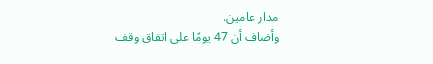مدار عامين.
وأضاف أن 47 يومًا على اتفاق وقف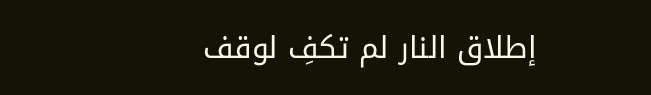إطلاق النار لم تكفِ لوقف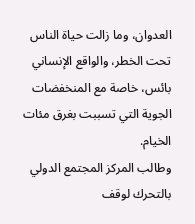العدوان، وما زالت حياة الناس تحت الخطر، والواقع الإنساني بائس، خاصة مع المنخفضات الجوية التي تسببت بغرق مئات الخيام.
وطالب المركز المجتمع الدولي بالتحرك لوقف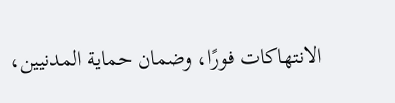الانتهاكات فورًا، وضمان حماية المدنيين،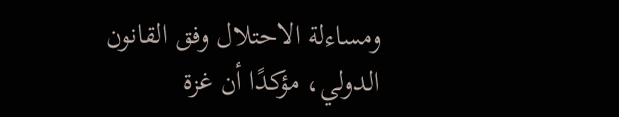ومساءلة الاحتلال وفق القانون الدولي، مؤكدًا أن غزة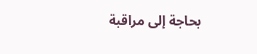بحاجة إلى مراقبة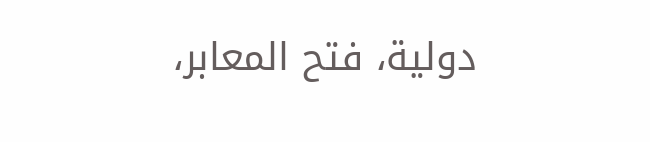دولية، فتح المعابر،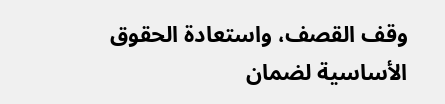وقف القصف، واستعادة الحقوق الأساسية لضمان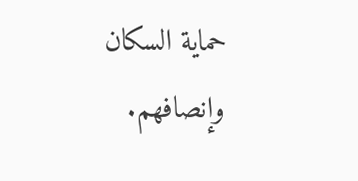حماية السكان وإنصافهم.